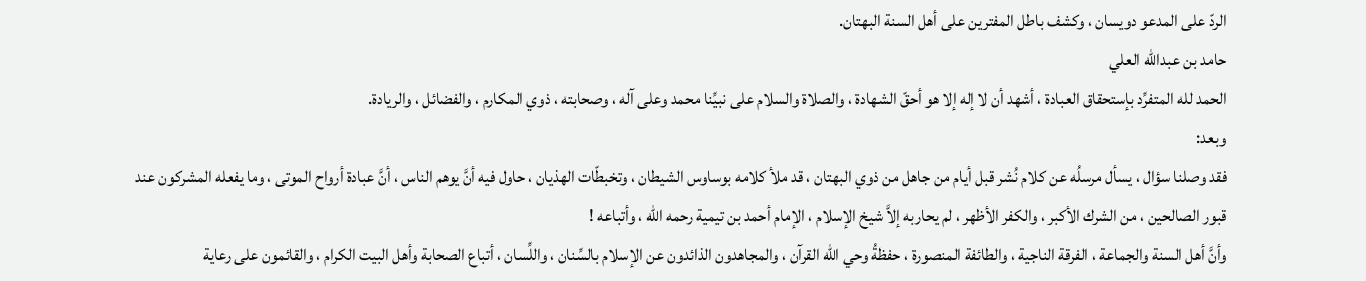الردّ على المدعو دويسان ، وكشف باطل المفترين على أهل السنة البهتان.
حامد بن عبدالله العلي
الحمد لله المتفرِّد بإستحقاق العبادة ، أشهد أن لا إله إلا هو أحقّ الشهادة ، والصلاة والسلام على نبيِّنا محمد وعلى آله ، وصحابته ، ذوي المكارم ، والفضائل ، والريادة.
وبعد:
فقد وصلنا سؤال ، يسأل مرسلُه عن كلام نُشر قبل أيام من جاهل من ذوي البهتان ، قد ملأ كلامه بوساوس الشيطان ، وتخبطّات الهذيان ، حاول فيه أنَّ يوهم الناس ، أنَّ عبادة أرواح الموتى ، وما يفعله المشركون عند قبور الصالحين ، من الشرك الأكبر ، والكفر الأظهر ، لم يحاربه إلاَّ شيخ الإسلام ، الإمام أحمد بن تيمية رحمه الله ، وأتباعه !
وأنَّ أهل السنة والجماعة ، الفرقة الناجية ، والطائفة المنصورة ، حفظةُ وحي الله القرآن ، والمجاهدون الذائدون عن الإسلام بالسِّنان ، واللِّسان ، أتباع الصحابة وأهل البيت الكرام ، والقائمون على رعاية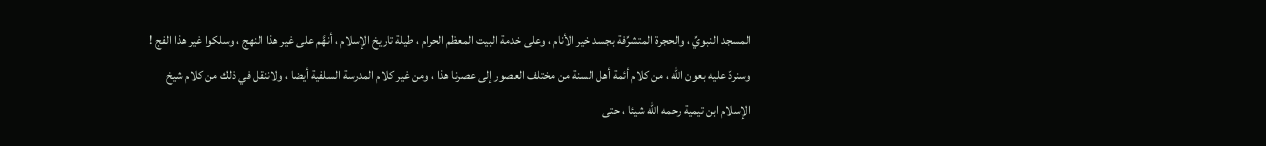المسجد النبويِّ ، والحجرة المتشرِّفة بجسد خير الأنام ، وعلى خدمة البيت المعظم الحرام ، طيلة تاريخ الإسلام ، أنهَّم على غير هذا النهج ، وسلكوا غير هذا الفج !
وسنردّ عليه بعون الله ، من كلام أئمة أهل السنة من مختلف العصور إلى عصرنا هذا ، ومن غير كلام المدرسة السلفية أيضا ، ولاننقل في ذلك من كلام شيخ الإسلام ابن تيمية رحمه الله شيئا ، حتى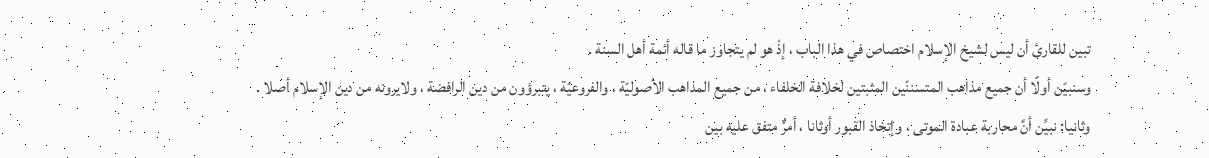تبين للقارئ أن ليس لشيخ الإسلام اختصاص في هذا الباب ، إذْ هو لم يتجاوز ما قاله أئمة أهل السنة .
وسنبيّن أولًا أن جميع مذاهب المتسننّين المثبتين لخلافة الخلفاء ، من جميع المذاهب الأصوليّة ، والفروعيّة ، يتبرؤون من دين الرافضة ، ولايرونه من دين الإسلام أصلا .
وثانيا: نبيِّن أنَّ محاربة عبادة الموتى ، وإتخاذ القبور أوثانا ، أمرٌّ متفق عليه بين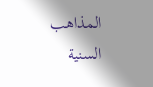المذاهب السنية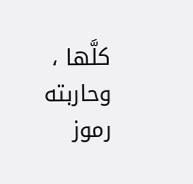كلَّها ، وحاربته رموز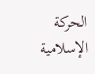الحركة الإسلامية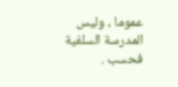عموما ، وليس المدرسة السلفية فحسب .